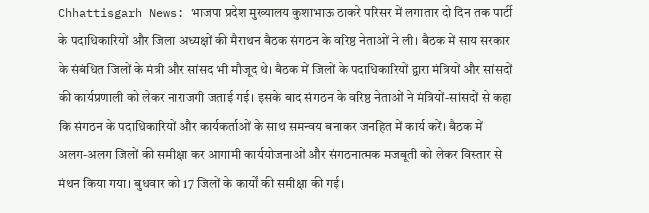Chhattisgarh News: भाजपा प्रदेश मुख्यालय कुशाभाऊ ठाकरे परिसर में लगातार दो दिन तक पार्टी के पदाधिकारियों और जिला अध्यक्षों की मैराथन बैठक संगठन के वरिष्ठ नेताओं ने ली। बैठक में साय सरकार के संबंधित जिलों के मंत्री और सांसद भी मौजूद थे। बैठक में जिलों के पदाधिकारियों द्वारा मंत्रियों और सांसदों की कार्यप्रणाली को लेकर नाराजगी जताई गई। इसके बाद संगठन के वरिष्ठ नेताओं ने मंत्रियों-सांसदों से कहा कि संगठन के पदाधिकारियों और कार्यकर्ताओं के साथ समन्वय बनाकर जनहित में कार्य करें। बैठक में अलग-अलग जिलों की समीक्षा कर आगामी कार्ययोजनाओं और संगठनात्मक मजबूती को लेकर विस्तार से मंथन किया गया। बुधवार को 17 जिलों के कार्यों की समीक्षा की गई।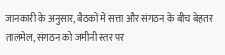जानकारी के अनुसार, बैठकों में सत्ता और संगठन के बीच बेहतर तालमेल, संगठन को जमीनी स्तर पर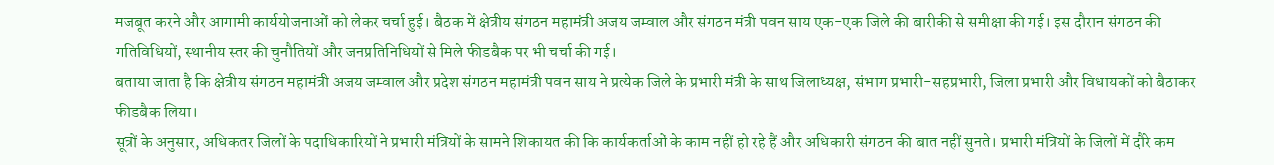मजबूत करने और आगामी कार्ययोजनाओं को लेकर चर्चा हुई। बैठक में क्षेत्रीय संगठन महामंत्री अजय जम्वाल और संगठन मंत्री पवन साय एक-एक जिले की बारीकी से समीक्षा की गई। इस दौरान संगठन की गतिविधियों, स्थानीय स्तर की चुनौतियों और जनप्रतिनिधियों से मिले फीडबैक पर भी चर्चा की गई।
बताया जाता है कि क्षेत्रीय संगठन महामंत्री अजय जम्वाल और प्रदेश संगठन महामंत्री पवन साय ने प्रत्येक जिले के प्रभारी मंत्री के साथ जिलाध्यक्ष, संभाग प्रभारी-सहप्रभारी, जिला प्रभारी और विधायकों को बैठाकर फीडबैक लिया।
सूत्रों के अनुसार, अधिकतर जिलों के पदाधिकारियों ने प्रभारी मंत्रियों के सामने शिकायत की कि कार्यकर्ताओं के काम नहीं हो रहे हैं और अधिकारी संगठन की बात नहीं सुनते। प्रभारी मंत्रियों के जिलों में दौरे कम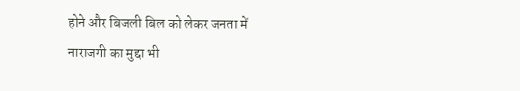होने और बिजली बिल को लेकर जनता में नाराजगी का मुद्दा भी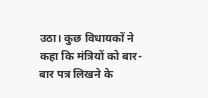उठा। कुछ विधायकों ने कहा कि मंत्रियों को बार-बार पत्र लिखने के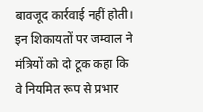बावजूद कार्रवाई नहीं होती।
इन शिकायतों पर जम्वाल ने मंत्रियों को दो टूक कहा कि वे नियमित रूप से प्रभार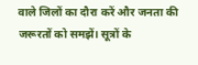वाले जिलों का दौरा करें और जनता की जरूरतों को समझें। सूत्रों के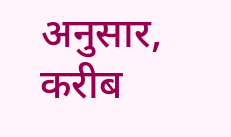अनुसार, करीब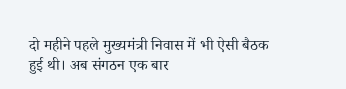दो महीने पहले मुख्यमंत्री निवास में भी ऐसी बैठक हुई थी। अब संगठन एक बार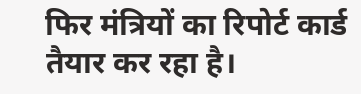फिर मंत्रियों का रिपोर्ट कार्ड तैयार कर रहा है।